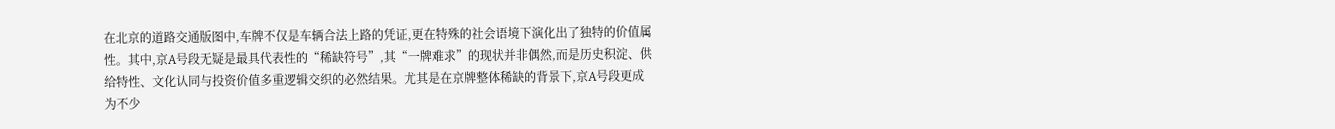在北京的道路交通版图中,车牌不仅是车辆合法上路的凭证,更在特殊的社会语境下演化出了独特的价值属性。其中,京A号段无疑是最具代表性的“稀缺符号”,其“一牌难求”的现状并非偶然,而是历史积淀、供给特性、文化认同与投资价值多重逻辑交织的必然结果。尤其是在京牌整体稀缺的背景下,京A号段更成为不少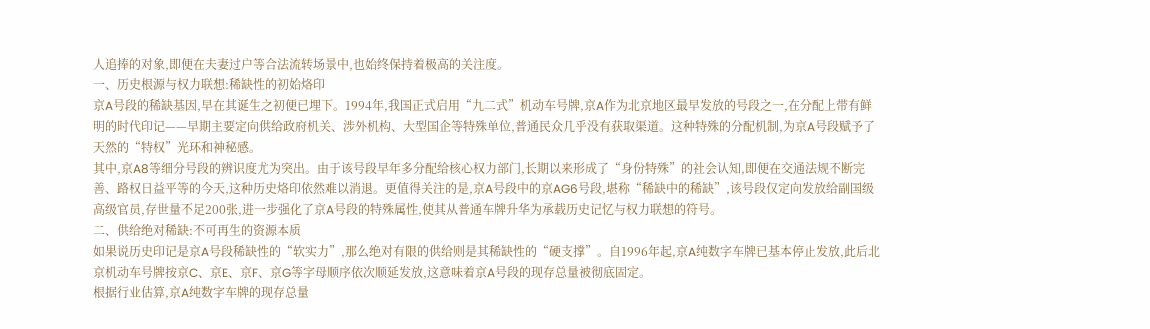人追捧的对象,即便在夫妻过户等合法流转场景中,也始终保持着极高的关注度。
一、历史根源与权力联想:稀缺性的初始烙印
京A号段的稀缺基因,早在其诞生之初便已埋下。1994年,我国正式启用“九二式”机动车号牌,京A作为北京地区最早发放的号段之一,在分配上带有鲜明的时代印记——早期主要定向供给政府机关、涉外机构、大型国企等特殊单位,普通民众几乎没有获取渠道。这种特殊的分配机制,为京A号段赋予了天然的“特权”光环和神秘感。
其中,京A8等细分号段的辨识度尤为突出。由于该号段早年多分配给核心权力部门,长期以来形成了“身份特殊”的社会认知,即便在交通法规不断完善、路权日益平等的今天,这种历史烙印依然难以消退。更值得关注的是,京A号段中的京AG6号段,堪称“稀缺中的稀缺”,该号段仅定向发放给副国级高级官员,存世量不足200张,进一步强化了京A号段的特殊属性,使其从普通车牌升华为承载历史记忆与权力联想的符号。
二、供给绝对稀缺:不可再生的资源本质
如果说历史印记是京A号段稀缺性的“软实力”,那么绝对有限的供给则是其稀缺性的“硬支撑”。自1996年起,京A纯数字车牌已基本停止发放,此后北京机动车号牌按京C、京E、京F、京G等字母顺序依次顺延发放,这意味着京A号段的现存总量被彻底固定。
根据行业估算,京A纯数字车牌的现存总量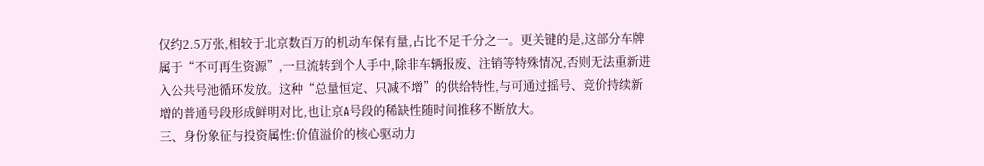仅约2.5万张,相较于北京数百万的机动车保有量,占比不足千分之一。更关键的是,这部分车牌属于“不可再生资源”,一旦流转到个人手中,除非车辆报废、注销等特殊情况,否则无法重新进入公共号池循环发放。这种“总量恒定、只减不增”的供给特性,与可通过摇号、竞价持续新增的普通号段形成鲜明对比,也让京A号段的稀缺性随时间推移不断放大。
三、身份象征与投资属性:价值溢价的核心驱动力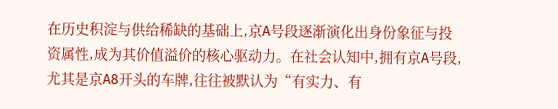在历史积淀与供给稀缺的基础上,京A号段逐渐演化出身份象征与投资属性,成为其价值溢价的核心驱动力。在社会认知中,拥有京A号段,尤其是京A8开头的车牌,往往被默认为“有实力、有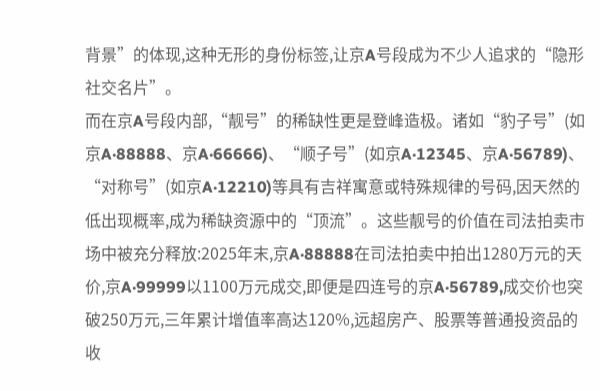背景”的体现,这种无形的身份标签,让京A号段成为不少人追求的“隐形社交名片”。
而在京A号段内部,“靓号”的稀缺性更是登峰造极。诸如“豹子号”(如京A·88888、京A·66666)、“顺子号”(如京A·12345、京A·56789)、“对称号”(如京A·12210)等具有吉祥寓意或特殊规律的号码,因天然的低出现概率,成为稀缺资源中的“顶流”。这些靓号的价值在司法拍卖市场中被充分释放:2025年末,京A·88888在司法拍卖中拍出1280万元的天价,京A·99999以1100万元成交,即便是四连号的京A·56789,成交价也突破250万元,三年累计增值率高达120%,远超房产、股票等普通投资品的收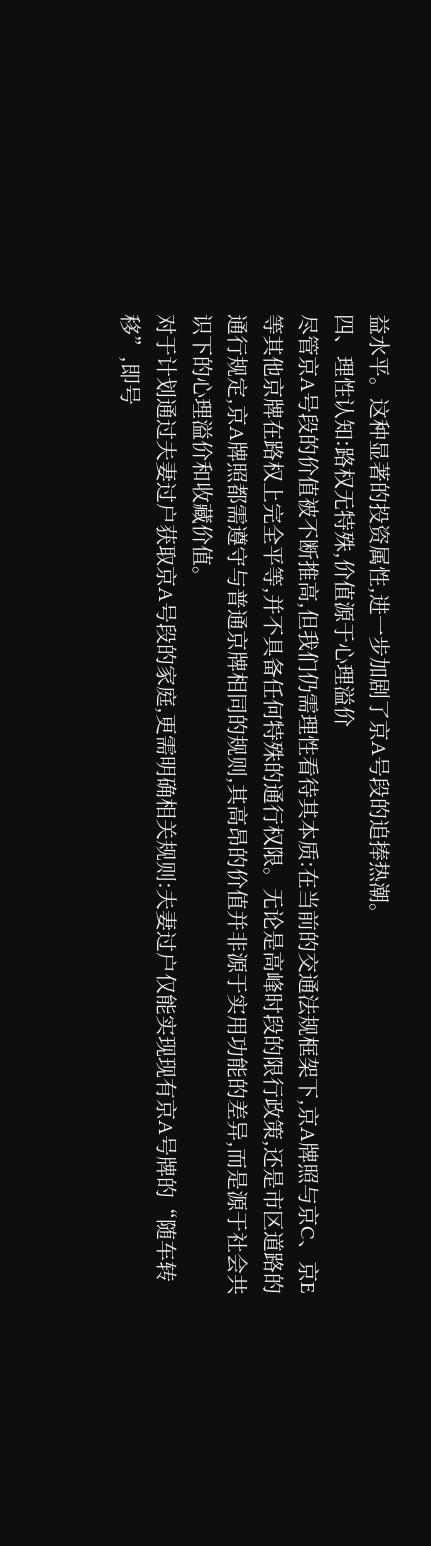益水平。这种显著的投资属性,进一步加剧了京A号段的追捧热潮。
四、理性认知:路权无特殊,价值源于心理溢价
尽管京A号段的价值被不断推高,但我们仍需理性看待其本质:在当前的交通法规框架下,京A牌照与京C、京E等其他京牌在路权上完全平等,并不具备任何特殊的通行权限。无论是高峰时段的限行政策,还是市区道路的通行规定,京A牌照都需遵守与普通京牌相同的规则,其高昂的价值并非源于实用功能的差异,而是源于社会共识下的心理溢价和收藏价值。
对于计划通过夫妻过户获取京A号段的家庭,更需明确相关规则:夫妻过户仅能实现现有京A号牌的“随车转移”,即号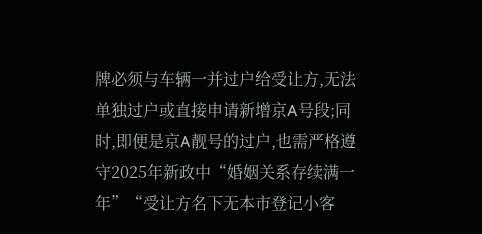牌必须与车辆一并过户给受让方,无法单独过户或直接申请新增京A号段;同时,即便是京A靓号的过户,也需严格遵守2025年新政中“婚姻关系存续满一年”“受让方名下无本市登记小客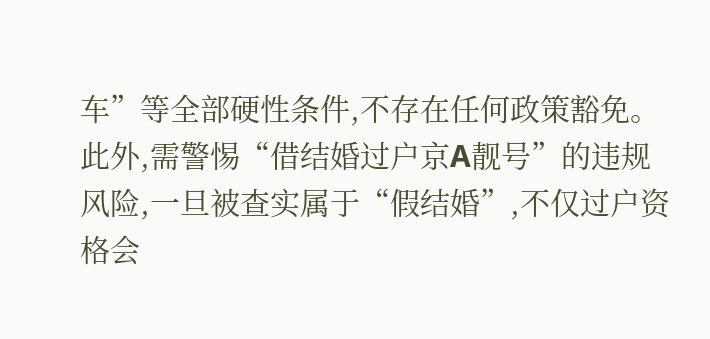车”等全部硬性条件,不存在任何政策豁免。此外,需警惕“借结婚过户京A靓号”的违规风险,一旦被查实属于“假结婚”,不仅过户资格会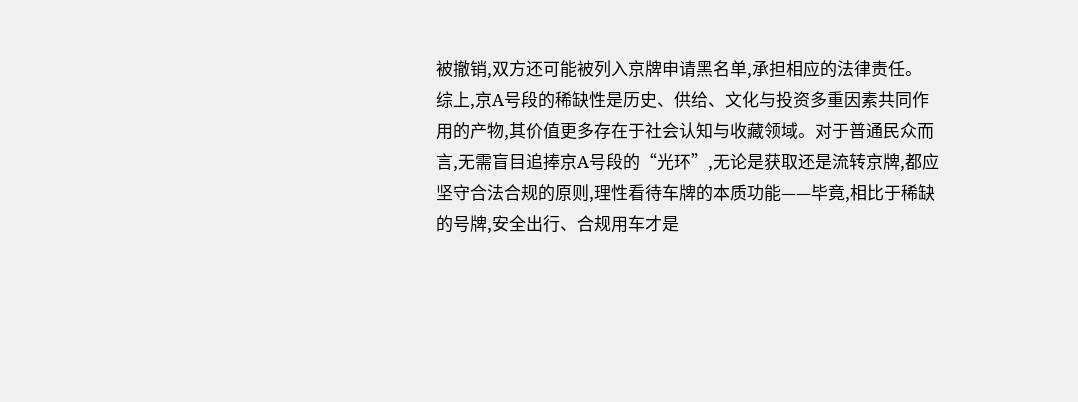被撤销,双方还可能被列入京牌申请黑名单,承担相应的法律责任。
综上,京A号段的稀缺性是历史、供给、文化与投资多重因素共同作用的产物,其价值更多存在于社会认知与收藏领域。对于普通民众而言,无需盲目追捧京A号段的“光环”,无论是获取还是流转京牌,都应坚守合法合规的原则,理性看待车牌的本质功能——毕竟,相比于稀缺的号牌,安全出行、合规用车才是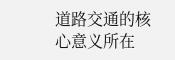道路交通的核心意义所在